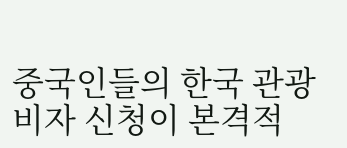중국인들의 한국 관광 비자 신청이 본격적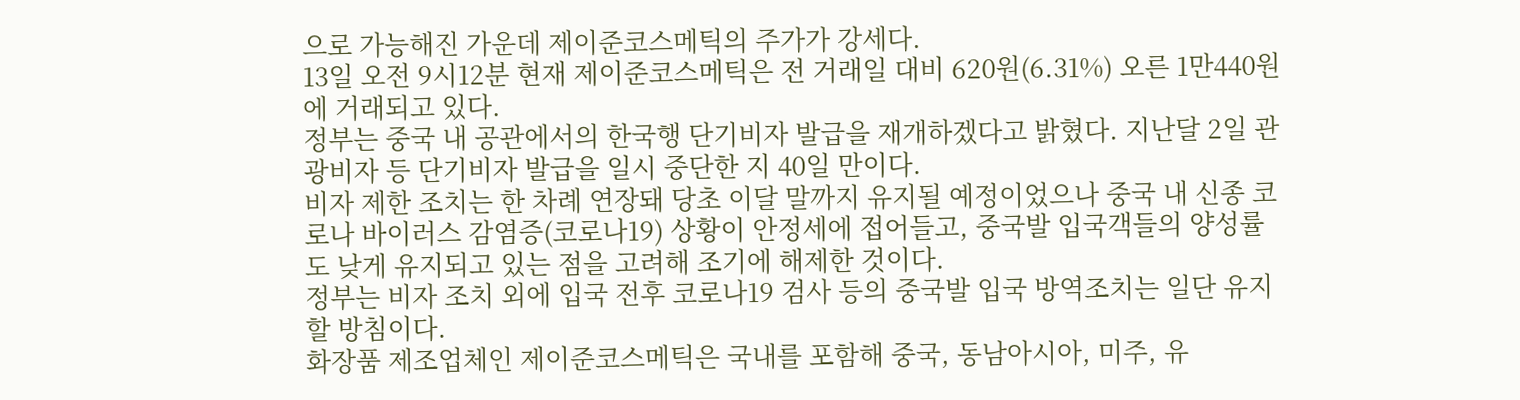으로 가능해진 가운데 제이준코스메틱의 주가가 강세다.
13일 오전 9시12분 현재 제이준코스메틱은 전 거래일 대비 620원(6.31%) 오른 1만440원에 거래되고 있다.
정부는 중국 내 공관에서의 한국행 단기비자 발급을 재개하겠다고 밝혔다. 지난달 2일 관광비자 등 단기비자 발급을 일시 중단한 지 40일 만이다.
비자 제한 조치는 한 차례 연장돼 당초 이달 말까지 유지될 예정이었으나 중국 내 신종 코로나 바이러스 감염증(코로나19) 상황이 안정세에 접어들고, 중국발 입국객들의 양성률도 낮게 유지되고 있는 점을 고려해 조기에 해제한 것이다.
정부는 비자 조치 외에 입국 전후 코로나19 검사 등의 중국발 입국 방역조치는 일단 유지할 방침이다.
화장품 제조업체인 제이준코스메틱은 국내를 포함해 중국, 동남아시아, 미주, 유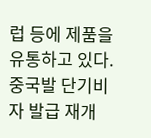럽 등에 제품을 유통하고 있다. 중국발 단기비자 발급 재개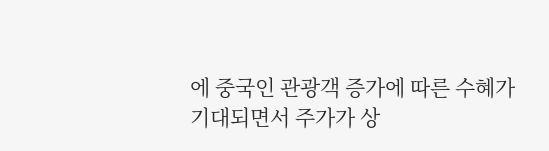에 중국인 관광객 증가에 따른 수혜가 기대되면서 주가가 상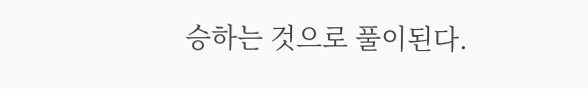승하는 것으로 풀이된다.